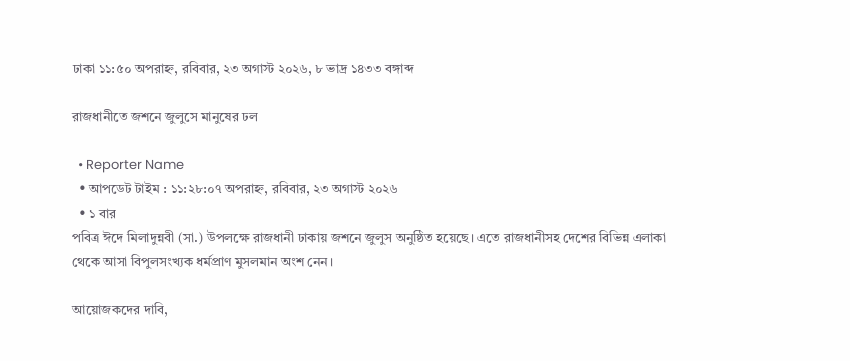ঢাকা ১১:৫০ অপরাহ্ন, রবিবার, ২৩ অগাস্ট ২০২৬, ৮ ভাদ্র ১৪৩৩ বঙ্গাব্দ

রাজধানীতে জশনে জুলুসে মানুষের ঢল

  • Reporter Name
  • আপডেট টাইম : ১১:২৮:০৭ অপরাহ্ন, রবিবার, ২৩ অগাস্ট ২০২৬
  • ১ বার
পবিত্র ঈদে মিলাদুন্নবী (সা.) উপলক্ষে রাজধানী ঢাকায় জশনে জুলুস অনুষ্ঠিত হয়েছে। এতে রাজধানীসহ দেশের বিভিন্ন এলাকা থেকে আসা বিপুলসংখ্যক ধর্মপ্রাণ মুসলমান অংশ নেন।

আয়োজকদের দাবি,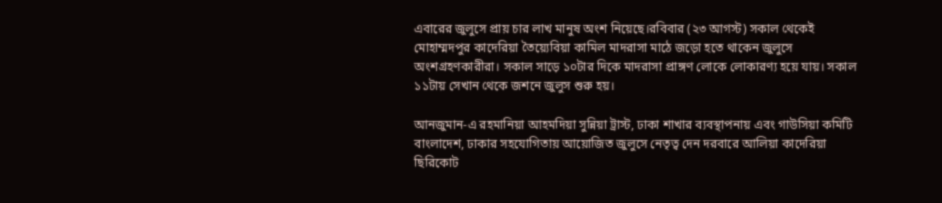এবারের জুলুসে প্রায় চার লাখ মানুষ অংশ নিয়েছে।রবিবার (২৩ আগস্ট) সকাল থেকেই মোহাম্মদপুর কাদেরিয়া তৈয়্যেবিয়া কামিল মাদরাসা মাঠে জড়ো হতে থাকেন জুলুসে অংশগ্রহণকারীরা। সকাল সাড়ে ১০টার দিকে মাদরাসা প্রাঙ্গণ লোকে লোকারণ্য হয়ে যায়। সকাল ১১টায় সেখান থেকে জশনে জুলুস শুরু হয়।

আনজুমান-এ রহমানিয়া আহমদিয়া সুন্নিয়া ট্রাস্ট, ঢাকা শাখার ব্যবস্থাপনায় এবং গাউসিয়া কমিটি বাংলাদেশ, ঢাকার সহযোগিতায় আয়োজিত জুলুসে নেতৃত্ব দেন দরবারে আলিয়া কাদেরিয়া ছিরিকোট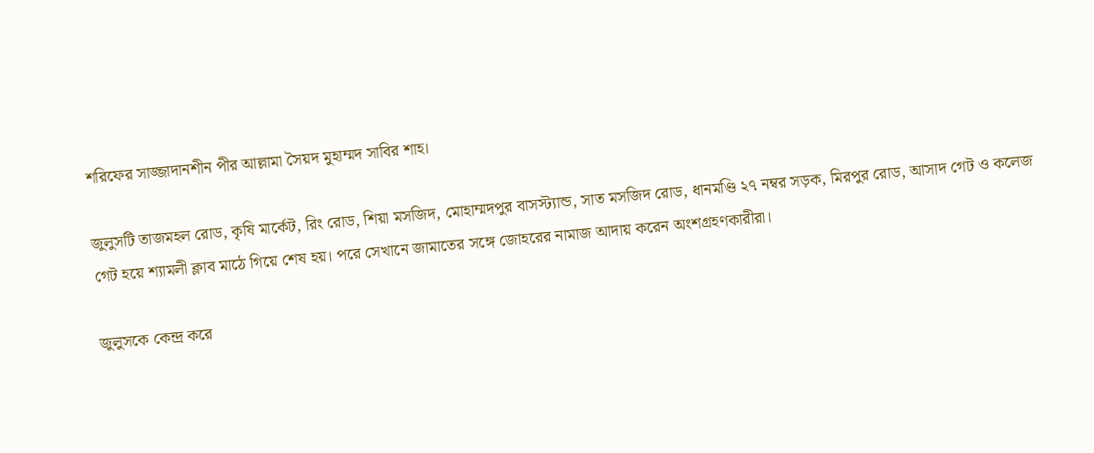শরিফের সাজ্জাদানশীন পীর আল্লামা সৈয়দ মুহাম্মদ সাবির শাহ।

জুলুসটি তাজমহল রোড, কৃষি মার্কেট, রিং রোড, শিয়া মসজিদ, মোহাম্মদপুর বাসস্ট্যান্ড, সাত মসজিদ রোড, ধানমণ্ডি ২৭ নম্বর সড়ক, মিরপুর রোড, আসাদ গেট ও কলেজ গেট হয়ে শ্যামলী ক্লাব মাঠে গিয়ে শেষ হয়। পরে সেখানে জামাতের সঙ্গে জোহরের নামাজ আদায় করেন অংশগ্রহণকারীরা।

জুলুসকে কেন্দ্র করে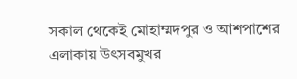সকাল থেকেই মোহাম্মদপুর ও আশপাশের এলাকায় উৎসবমুখর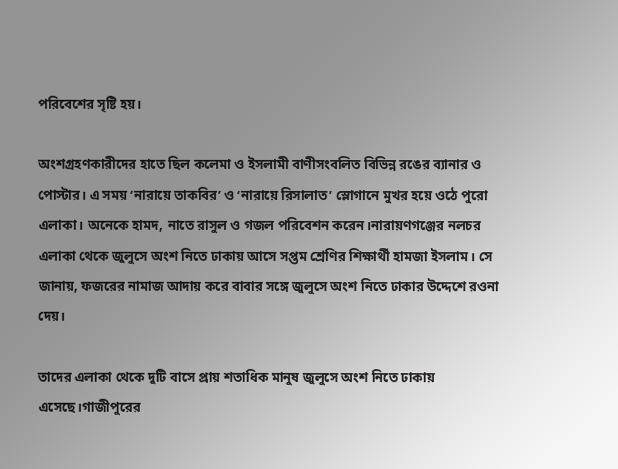পরিবেশের সৃষ্টি হয়।

অংশগ্রহণকারীদের হাতে ছিল কলেমা ও ইসলামী বাণীসংবলিত বিভিন্ন রঙের ব্যানার ও পোস্টার। এ সময় ‘নারায়ে তাকবির’ ও ‘নারায়ে রিসালাত’ স্লোগানে মুখর হয়ে ওঠে পুরো এলাকা। অনেকে হামদ, নাতে রাসুল ও গজল পরিবেশন করেন।নারায়ণগঞ্জের নলচর এলাকা থেকে জুলুসে অংশ নিতে ঢাকায় আসে সপ্তম শ্রেণির শিক্ষার্থী হামজা ইসলাম। সে জানায়, ফজরের নামাজ আদায় করে বাবার সঙ্গে জুলুসে অংশ নিতে ঢাকার উদ্দেশে রওনা দেয়।

তাদের এলাকা থেকে দুটি বাসে প্রায় শতাধিক মানুষ জুলুসে অংশ নিতে ঢাকায় এসেছে।গাজীপুরের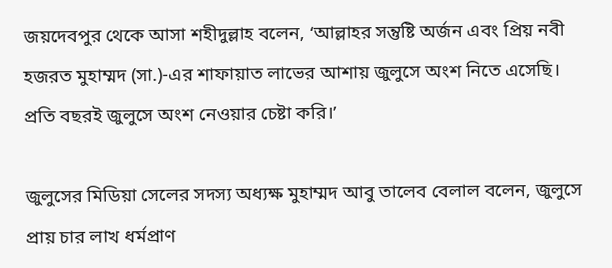জয়দেবপুর থেকে আসা শহীদুল্লাহ বলেন, ‘আল্লাহর সন্তুষ্টি অর্জন এবং প্রিয় নবী হজরত মুহাম্মদ (সা.)-এর শাফায়াত লাভের আশায় জুলুসে অংশ নিতে এসেছি। প্রতি বছরই জুলুসে অংশ নেওয়ার চেষ্টা করি।’

জুলুসের মিডিয়া সেলের সদস্য অধ্যক্ষ মুহাম্মদ আবু তালেব বেলাল বলেন, জুলুসে প্রায় চার লাখ ধর্মপ্রাণ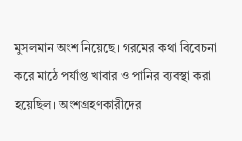মুসলমান অংশ নিয়েছে। গরমের কথা বিবেচনা করে মাঠে পর্যাপ্ত খাবার ও পানির ব্যবস্থা করা হয়েছিল। অংশগ্রহণকারীদের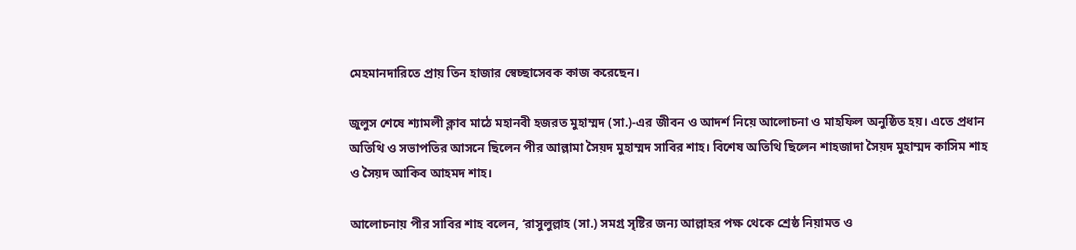মেহমানদারিতে প্রায় তিন হাজার স্বেচ্ছাসেবক কাজ করেছেন।

জুলুস শেষে শ্যামলী ক্লাব মাঠে মহানবী হজরত মুহাম্মদ (সা.)-এর জীবন ও আদর্শ নিয়ে আলোচনা ও মাহফিল অনুষ্ঠিত হয়। এতে প্রধান অতিথি ও সভাপতির আসনে ছিলেন পীর আল্লামা সৈয়দ মুহাম্মদ সাবির শাহ। বিশেষ অতিথি ছিলেন শাহজাদা সৈয়দ মুহাম্মদ কাসিম শাহ ও সৈয়দ আকিব আহমদ শাহ।

আলোচনায় পীর সাবির শাহ বলেন, ‘রাসুলুল্লাহ (সা.) সমগ্র সৃষ্টির জন্য আল্লাহর পক্ষ থেকে শ্রেষ্ঠ নিয়ামত ও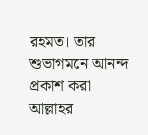রহমত। তার শুভাগমনে আনন্দ প্রকাশ করা আল্লাহর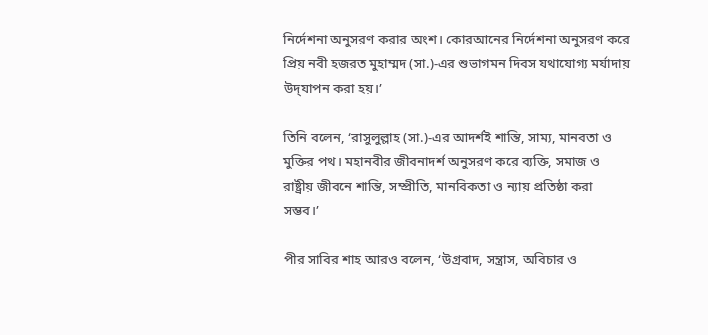নির্দেশনা অনুসরণ করার অংশ। কোরআনের নির্দেশনা অনুসরণ করে প্রিয় নবী হজরত মুহাম্মদ (সা.)-এর শুভাগমন দিবস যথাযোগ্য মর্যাদায় উদ্‌যাপন করা হয়।’

তিনি বলেন, ‘রাসুলুল্লাহ (সা.)-এর আদর্শই শান্তি, সাম্য, মানবতা ও মুক্তির পথ। মহানবীর জীবনাদর্শ অনুসরণ করে ব্যক্তি, সমাজ ও রাষ্ট্রীয় জীবনে শান্তি, সম্প্রীতি, মানবিকতা ও ন্যায় প্রতিষ্ঠা করা সম্ভব।’

পীর সাবির শাহ আরও বলেন, ‘উগ্রবাদ, সন্ত্রাস, অবিচার ও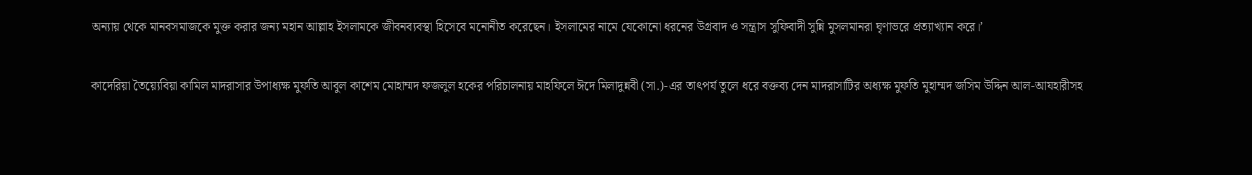অন্যায় থেকে মানবসমাজকে মুক্ত করার জন্য মহান আল্লাহ ইসলামকে জীবনব্যবস্থা হিসেবে মনোনীত করেছেন। ইসলামের নামে যেকোনো ধরনের উগ্রবাদ ও সন্ত্রাস সুফিবাদী সুন্নি মুসলমানরা ঘৃণাভরে প্রত্যাখ্যান করে।’

কাদেরিয়া তৈয়্যেবিয়া কামিল মাদরাসার উপাধ্যক্ষ মুফতি আবুল কাশেম মোহাম্মদ ফজলুল হকের পরিচালনায় মাহফিলে ঈদে মিলাদুন্নবী (সা.)-এর তাৎপর্য তুলে ধরে বক্তব্য দেন মাদরাসাটির অধ্যক্ষ মুফতি মুহাম্মদ জসিম উদ্দিন আল-আযহারীসহ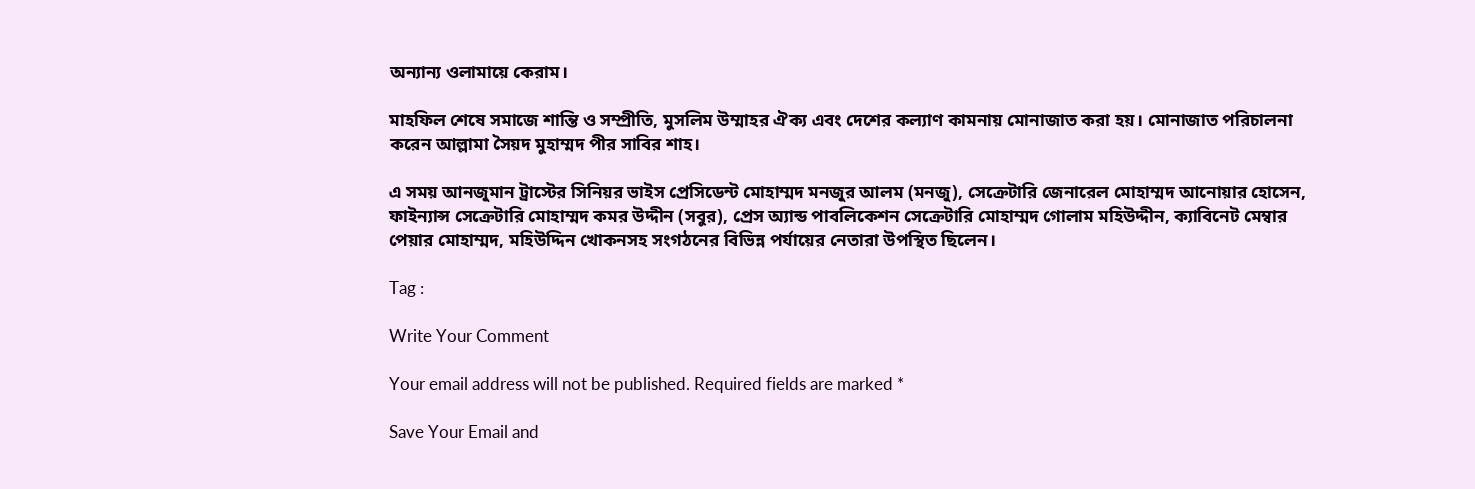অন্যান্য ওলামায়ে কেরাম।

মাহফিল শেষে সমাজে শান্তি ও সম্প্রীতি, মুসলিম উম্মাহর ঐক্য এবং দেশের কল্যাণ কামনায় মোনাজাত করা হয়। মোনাজাত পরিচালনা করেন আল্লামা সৈয়দ মুহাম্মদ পীর সাবির শাহ।

এ সময় আনজুমান ট্রাস্টের সিনিয়র ভাইস প্রেসিডেন্ট মোহাম্মদ মনজুর আলম (মনজু), সেক্রেটারি জেনারেল মোহাম্মদ আনোয়ার হোসেন, ফাইন্যান্স সেক্রেটারি মোহাম্মদ কমর উদ্দীন (সবুর), প্রেস অ্যান্ড পাবলিকেশন সেক্রেটারি মোহাম্মদ গোলাম মহিউদ্দীন, ক্যাবিনেট মেম্বার পেয়ার মোহাম্মদ, মহিউদ্দিন খোকনসহ সংগঠনের বিভিন্ন পর্যায়ের নেতারা উপস্থিত ছিলেন।

Tag :

Write Your Comment

Your email address will not be published. Required fields are marked *

Save Your Email and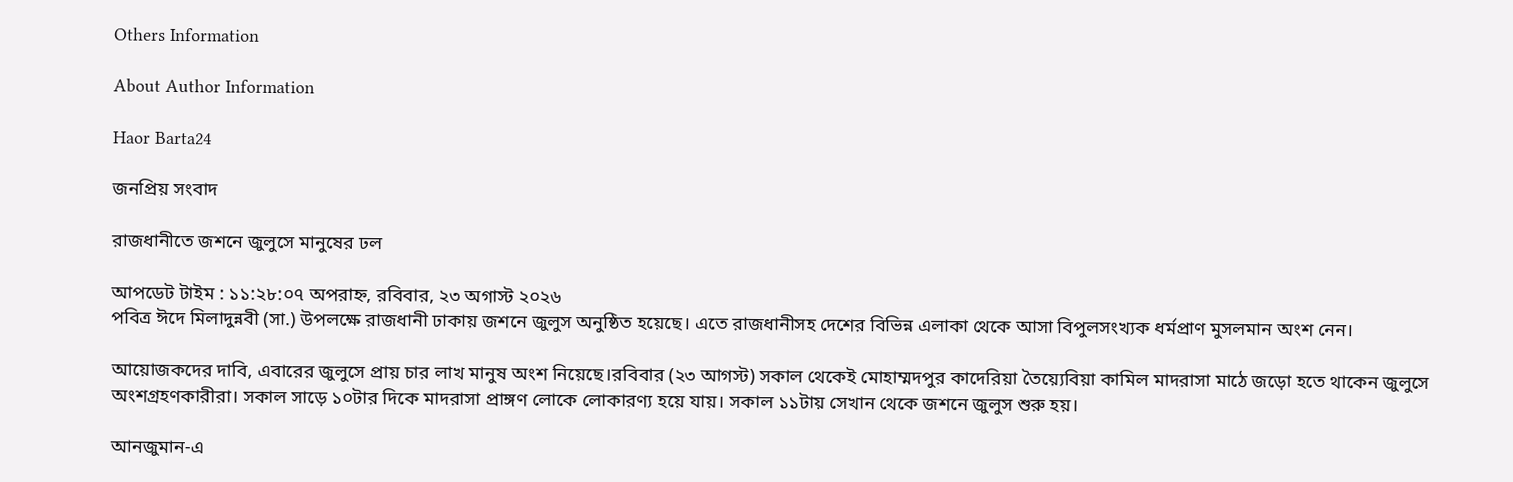Others Information

About Author Information

Haor Barta24

জনপ্রিয় সংবাদ

রাজধানীতে জশনে জুলুসে মানুষের ঢল

আপডেট টাইম : ১১:২৮:০৭ অপরাহ্ন, রবিবার, ২৩ অগাস্ট ২০২৬
পবিত্র ঈদে মিলাদুন্নবী (সা.) উপলক্ষে রাজধানী ঢাকায় জশনে জুলুস অনুষ্ঠিত হয়েছে। এতে রাজধানীসহ দেশের বিভিন্ন এলাকা থেকে আসা বিপুলসংখ্যক ধর্মপ্রাণ মুসলমান অংশ নেন।

আয়োজকদের দাবি, এবারের জুলুসে প্রায় চার লাখ মানুষ অংশ নিয়েছে।রবিবার (২৩ আগস্ট) সকাল থেকেই মোহাম্মদপুর কাদেরিয়া তৈয়্যেবিয়া কামিল মাদরাসা মাঠে জড়ো হতে থাকেন জুলুসে অংশগ্রহণকারীরা। সকাল সাড়ে ১০টার দিকে মাদরাসা প্রাঙ্গণ লোকে লোকারণ্য হয়ে যায়। সকাল ১১টায় সেখান থেকে জশনে জুলুস শুরু হয়।

আনজুমান-এ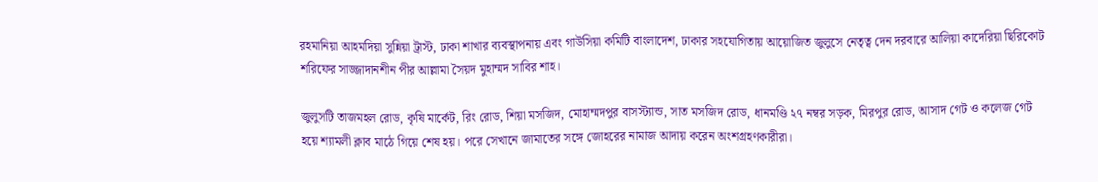রহমানিয়া আহমদিয়া সুন্নিয়া ট্রাস্ট, ঢাকা শাখার ব্যবস্থাপনায় এবং গাউসিয়া কমিটি বাংলাদেশ, ঢাকার সহযোগিতায় আয়োজিত জুলুসে নেতৃত্ব দেন দরবারে আলিয়া কাদেরিয়া ছিরিকোট শরিফের সাজ্জাদানশীন পীর আল্লামা সৈয়দ মুহাম্মদ সাবির শাহ।

জুলুসটি তাজমহল রোড, কৃষি মার্কেট, রিং রোড, শিয়া মসজিদ, মোহাম্মদপুর বাসস্ট্যান্ড, সাত মসজিদ রোড, ধানমণ্ডি ২৭ নম্বর সড়ক, মিরপুর রোড, আসাদ গেট ও কলেজ গেট হয়ে শ্যামলী ক্লাব মাঠে গিয়ে শেষ হয়। পরে সেখানে জামাতের সঙ্গে জোহরের নামাজ আদায় করেন অংশগ্রহণকারীরা।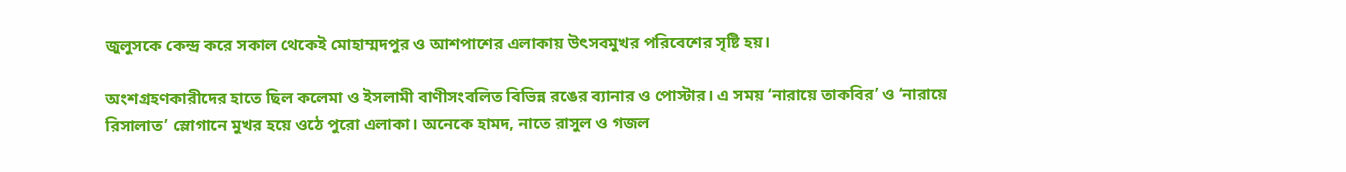জুলুসকে কেন্দ্র করে সকাল থেকেই মোহাম্মদপুর ও আশপাশের এলাকায় উৎসবমুখর পরিবেশের সৃষ্টি হয়।

অংশগ্রহণকারীদের হাতে ছিল কলেমা ও ইসলামী বাণীসংবলিত বিভিন্ন রঙের ব্যানার ও পোস্টার। এ সময় ‘নারায়ে তাকবির’ ও ‘নারায়ে রিসালাত’ স্লোগানে মুখর হয়ে ওঠে পুরো এলাকা। অনেকে হামদ, নাতে রাসুল ও গজল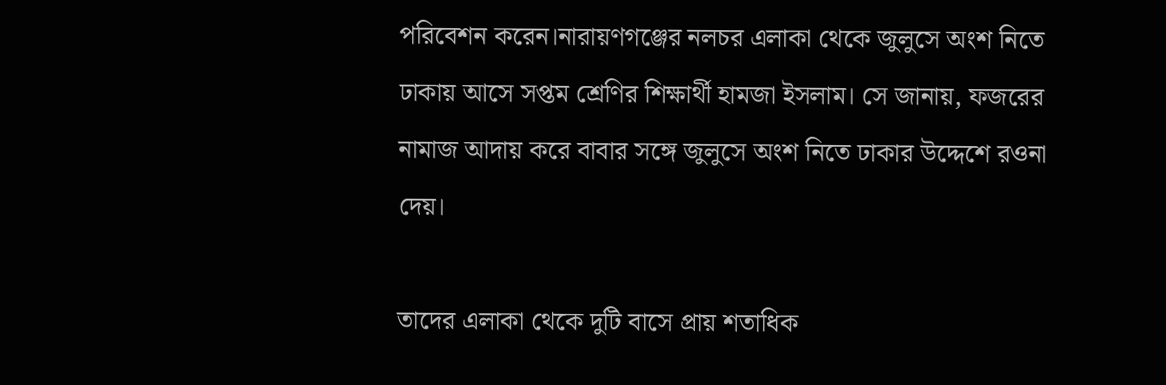পরিবেশন করেন।নারায়ণগঞ্জের নলচর এলাকা থেকে জুলুসে অংশ নিতে ঢাকায় আসে সপ্তম শ্রেণির শিক্ষার্থী হামজা ইসলাম। সে জানায়, ফজরের নামাজ আদায় করে বাবার সঙ্গে জুলুসে অংশ নিতে ঢাকার উদ্দেশে রওনা দেয়।

তাদের এলাকা থেকে দুটি বাসে প্রায় শতাধিক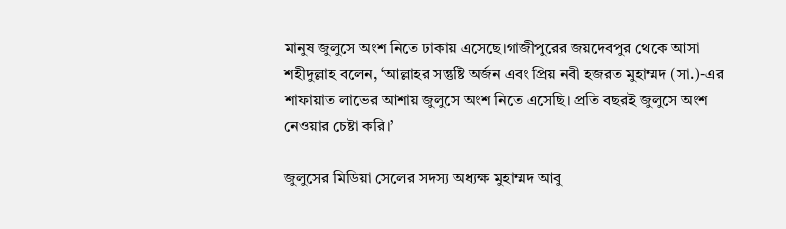মানুষ জুলুসে অংশ নিতে ঢাকায় এসেছে।গাজীপুরের জয়দেবপুর থেকে আসা শহীদুল্লাহ বলেন, ‘আল্লাহর সন্তুষ্টি অর্জন এবং প্রিয় নবী হজরত মুহাম্মদ (সা.)-এর শাফায়াত লাভের আশায় জুলুসে অংশ নিতে এসেছি। প্রতি বছরই জুলুসে অংশ নেওয়ার চেষ্টা করি।’

জুলুসের মিডিয়া সেলের সদস্য অধ্যক্ষ মুহাম্মদ আবু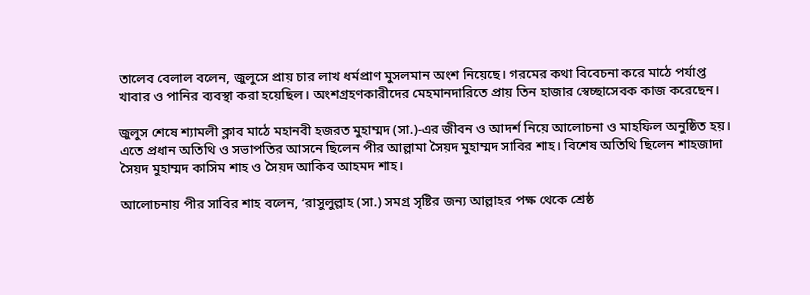তালেব বেলাল বলেন, জুলুসে প্রায় চার লাখ ধর্মপ্রাণ মুসলমান অংশ নিয়েছে। গরমের কথা বিবেচনা করে মাঠে পর্যাপ্ত খাবার ও পানির ব্যবস্থা করা হয়েছিল। অংশগ্রহণকারীদের মেহমানদারিতে প্রায় তিন হাজার স্বেচ্ছাসেবক কাজ করেছেন।

জুলুস শেষে শ্যামলী ক্লাব মাঠে মহানবী হজরত মুহাম্মদ (সা.)-এর জীবন ও আদর্শ নিয়ে আলোচনা ও মাহফিল অনুষ্ঠিত হয়। এতে প্রধান অতিথি ও সভাপতির আসনে ছিলেন পীর আল্লামা সৈয়দ মুহাম্মদ সাবির শাহ। বিশেষ অতিথি ছিলেন শাহজাদা সৈয়দ মুহাম্মদ কাসিম শাহ ও সৈয়দ আকিব আহমদ শাহ।

আলোচনায় পীর সাবির শাহ বলেন, ‘রাসুলুল্লাহ (সা.) সমগ্র সৃষ্টির জন্য আল্লাহর পক্ষ থেকে শ্রেষ্ঠ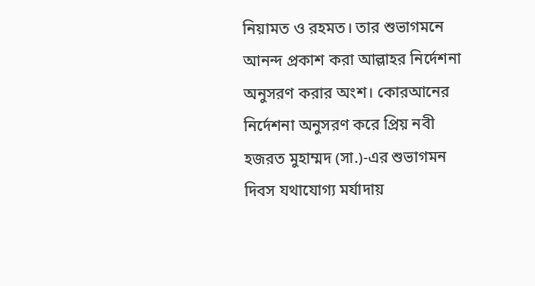নিয়ামত ও রহমত। তার শুভাগমনে আনন্দ প্রকাশ করা আল্লাহর নির্দেশনা অনুসরণ করার অংশ। কোরআনের নির্দেশনা অনুসরণ করে প্রিয় নবী হজরত মুহাম্মদ (সা.)-এর শুভাগমন দিবস যথাযোগ্য মর্যাদায়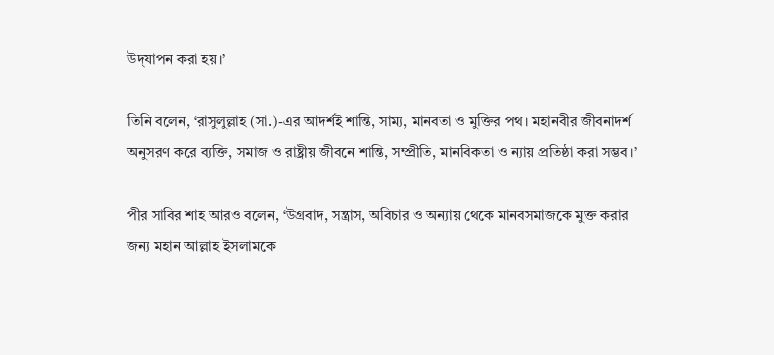উদ্‌যাপন করা হয়।’

তিনি বলেন, ‘রাসুলুল্লাহ (সা.)-এর আদর্শই শান্তি, সাম্য, মানবতা ও মুক্তির পথ। মহানবীর জীবনাদর্শ অনুসরণ করে ব্যক্তি, সমাজ ও রাষ্ট্রীয় জীবনে শান্তি, সম্প্রীতি, মানবিকতা ও ন্যায় প্রতিষ্ঠা করা সম্ভব।’

পীর সাবির শাহ আরও বলেন, ‘উগ্রবাদ, সন্ত্রাস, অবিচার ও অন্যায় থেকে মানবসমাজকে মুক্ত করার জন্য মহান আল্লাহ ইসলামকে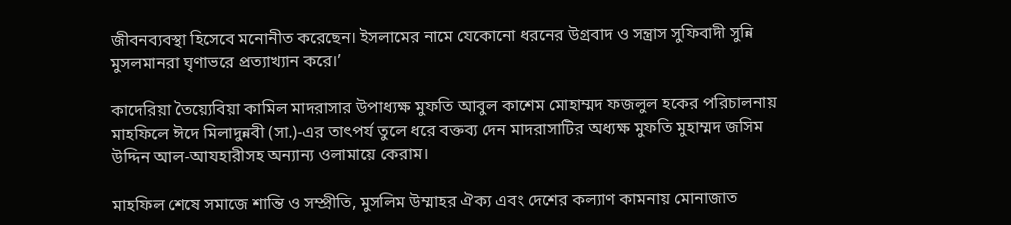জীবনব্যবস্থা হিসেবে মনোনীত করেছেন। ইসলামের নামে যেকোনো ধরনের উগ্রবাদ ও সন্ত্রাস সুফিবাদী সুন্নি মুসলমানরা ঘৃণাভরে প্রত্যাখ্যান করে।’

কাদেরিয়া তৈয়্যেবিয়া কামিল মাদরাসার উপাধ্যক্ষ মুফতি আবুল কাশেম মোহাম্মদ ফজলুল হকের পরিচালনায় মাহফিলে ঈদে মিলাদুন্নবী (সা.)-এর তাৎপর্য তুলে ধরে বক্তব্য দেন মাদরাসাটির অধ্যক্ষ মুফতি মুহাম্মদ জসিম উদ্দিন আল-আযহারীসহ অন্যান্য ওলামায়ে কেরাম।

মাহফিল শেষে সমাজে শান্তি ও সম্প্রীতি, মুসলিম উম্মাহর ঐক্য এবং দেশের কল্যাণ কামনায় মোনাজাত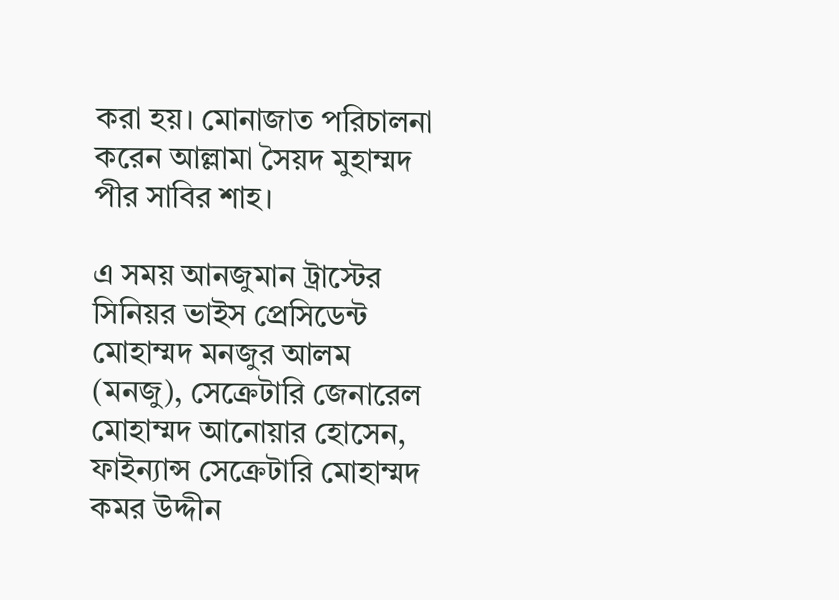করা হয়। মোনাজাত পরিচালনা করেন আল্লামা সৈয়দ মুহাম্মদ পীর সাবির শাহ।

এ সময় আনজুমান ট্রাস্টের সিনিয়র ভাইস প্রেসিডেন্ট মোহাম্মদ মনজুর আলম (মনজু), সেক্রেটারি জেনারেল মোহাম্মদ আনোয়ার হোসেন, ফাইন্যান্স সেক্রেটারি মোহাম্মদ কমর উদ্দীন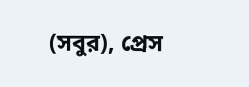(সবুর), প্রেস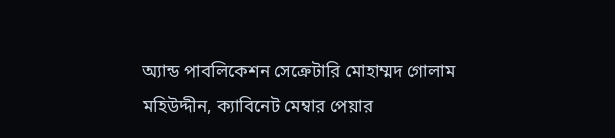অ্যান্ড পাবলিকেশন সেক্রেটারি মোহাম্মদ গোলাম মহিউদ্দীন, ক্যাবিনেট মেম্বার পেয়ার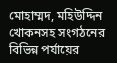মোহাম্মদ, মহিউদ্দিন খোকনসহ সংগঠনের বিভিন্ন পর্যায়ের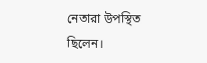নেতারা উপস্থিত ছিলেন।